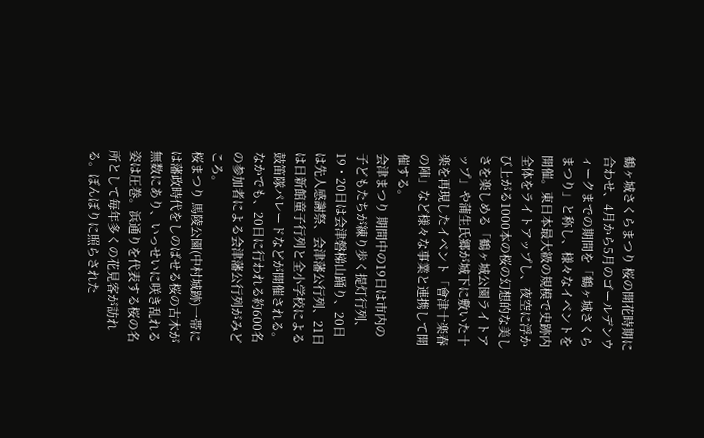鶴ヶ城さくらまつり 桜の開花時期に合わせ、4月から5月のゴールデンウィークまでの期間を「鶴ヶ城さくらまつり」と称し、様々なイベントを開催。東日本最大級の規模で史跡内全体をライトアップし、夜空に浮かび上がる1000本の桜の幻想的な美しさを楽しめる「鶴ヶ城公園ライトアップ」や蒲生氏郷が城下に敷いた十楽を再現したイベント「會津十楽春の陣」など様々な事業と連携して開催する。
会津まつり 期間中の19日は市内の子どもたちが練り歩く提灯行列、19・20日は会津磐梯山踊り、20日は先人感謝祭、会津藩公行列、21日は日新館童子行列と全小学校による鼓笛隊パレードなどが開催される。なかでも、20日に行われる約600名の参加者による会津藩公行列がみどころ。
桜まつり 馬陵公園(中村城跡)一帯には藩政時代をしのばせる桜の古木が無数にあり、いっせいに咲き乱れる姿は圧巻。浜通りを代表する桜の名所として毎年多くの花見客が訪れる。ぼんぼりに照らされた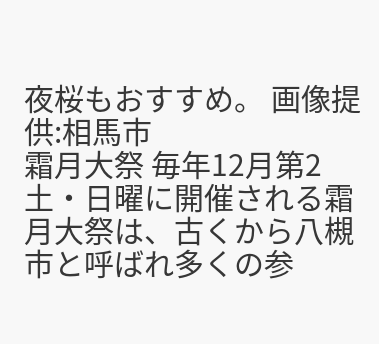夜桜もおすすめ。 画像提供:相馬市
霜月大祭 毎年12月第2土・日曜に開催される霜月大祭は、古くから八槻市と呼ばれ多くの参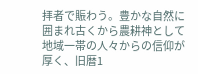拝者で賑わう。豊かな自然に囲まれ古くから農耕神として地域一帯の人々からの信仰が厚く、旧暦1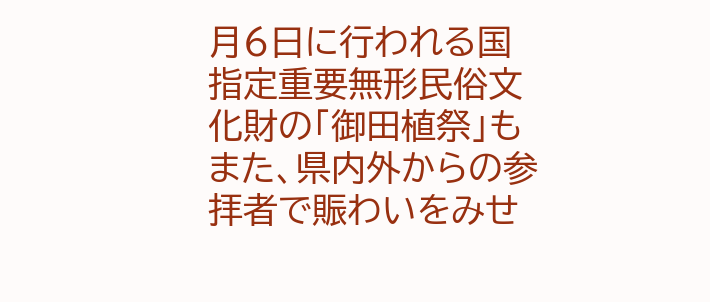月6日に行われる国指定重要無形民俗文化財の「御田植祭」もまた、県内外からの参拝者で賑わいをみせ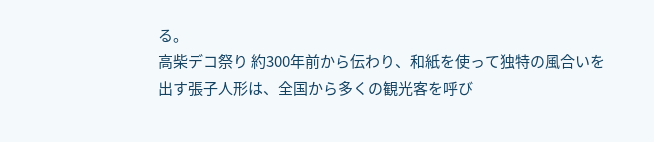る。
高柴デコ祭り 約300年前から伝わり、和紙を使って独特の風合いを出す張子人形は、全国から多くの観光客を呼び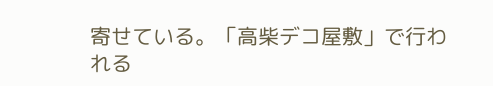寄せている。「高柴デコ屋敷」で行われる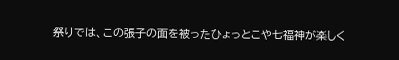祭りでは、この張子の面を被ったひょっとこや七福神が楽しく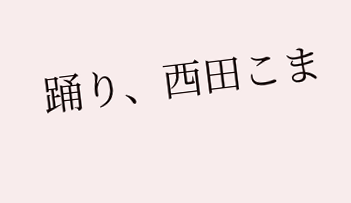踊り、西田こま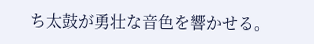ち太鼓が勇壮な音色を響かせる。